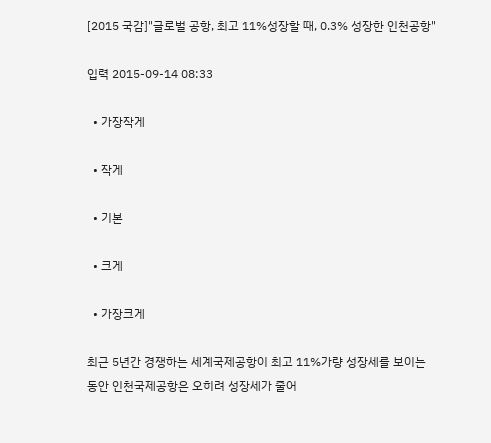[2015 국감]"글로벌 공항, 최고 11%성장할 때, 0.3% 성장한 인천공항"

입력 2015-09-14 08:33

  • 가장작게

  • 작게

  • 기본

  • 크게

  • 가장크게

최근 5년간 경쟁하는 세계국제공항이 최고 11%가량 성장세를 보이는 동안 인천국제공항은 오히려 성장세가 줄어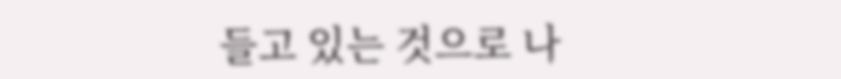들고 있는 것으로 나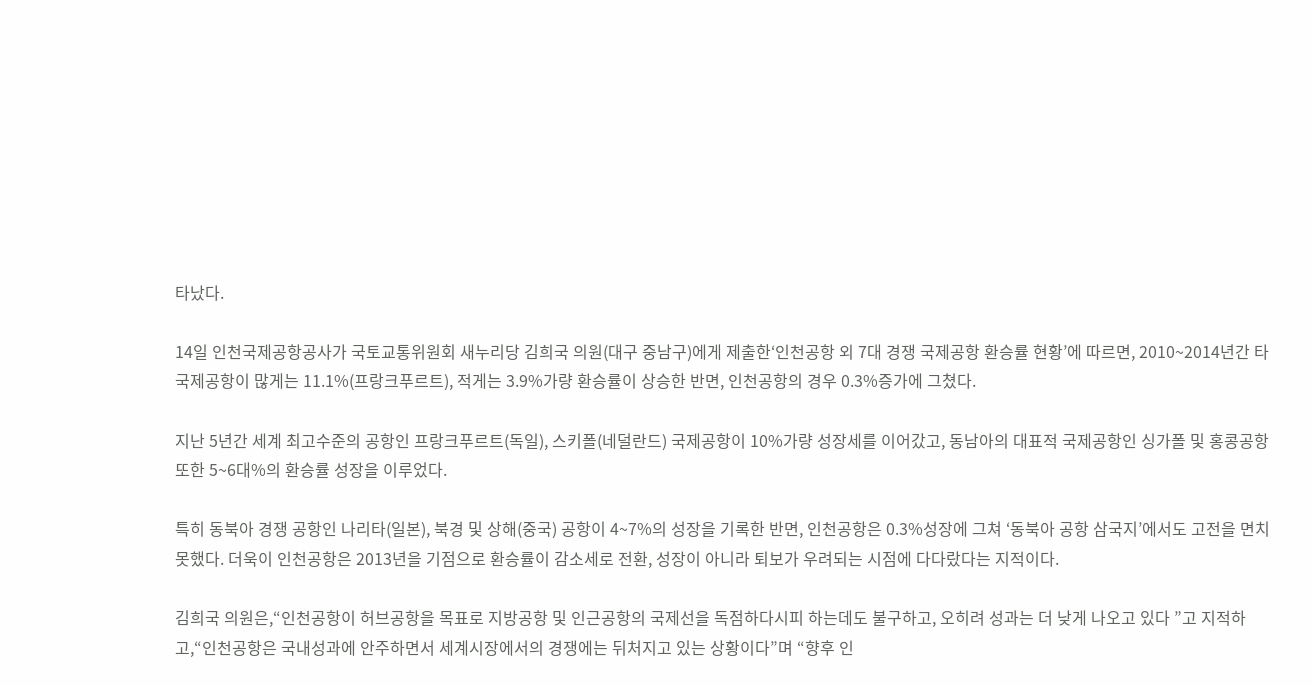타났다.

14일 인천국제공항공사가 국토교통위원회 새누리당 김희국 의원(대구 중남구)에게 제출한‘인천공항 외 7대 경쟁 국제공항 환승률 현황’에 따르면, 2010~2014년간 타 국제공항이 많게는 11.1%(프랑크푸르트), 적게는 3.9%가량 환승률이 상승한 반면, 인천공항의 경우 0.3%증가에 그쳤다.

지난 5년간 세계 최고수준의 공항인 프랑크푸르트(독일), 스키폴(네덜란드) 국제공항이 10%가량 성장세를 이어갔고, 동남아의 대표적 국제공항인 싱가폴 및 홍콩공항 또한 5~6대%의 환승률 성장을 이루었다.

특히 동북아 경쟁 공항인 나리타(일본), 북경 및 상해(중국) 공항이 4~7%의 성장을 기록한 반면, 인천공항은 0.3%성장에 그쳐 ‘동북아 공항 삼국지’에서도 고전을 면치 못했다. 더욱이 인천공항은 2013년을 기점으로 환승률이 감소세로 전환, 성장이 아니라 퇴보가 우려되는 시점에 다다랐다는 지적이다.

김희국 의원은,“인천공항이 허브공항을 목표로 지방공항 및 인근공항의 국제선을 독점하다시피 하는데도 불구하고, 오히려 성과는 더 낮게 나오고 있다 ”고 지적하고,“인천공항은 국내성과에 안주하면서 세계시장에서의 경쟁에는 뒤처지고 있는 상황이다”며 “향후 인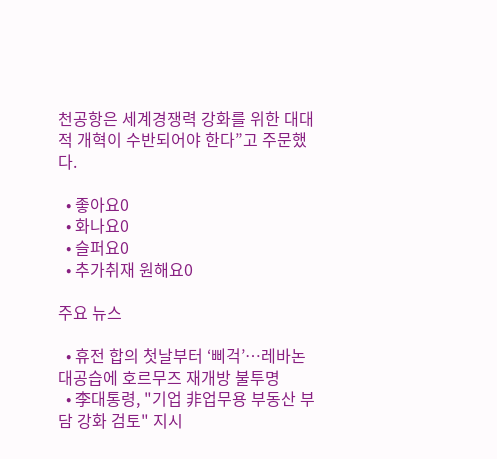천공항은 세계경쟁력 강화를 위한 대대적 개혁이 수반되어야 한다”고 주문했다.

  • 좋아요0
  • 화나요0
  • 슬퍼요0
  • 추가취재 원해요0

주요 뉴스

  • 휴전 합의 첫날부터 ‘삐걱’…레바논 대공습에 호르무즈 재개방 불투명
  • 李대통령, "기업 非업무용 부동산 부담 강화 검토" 지시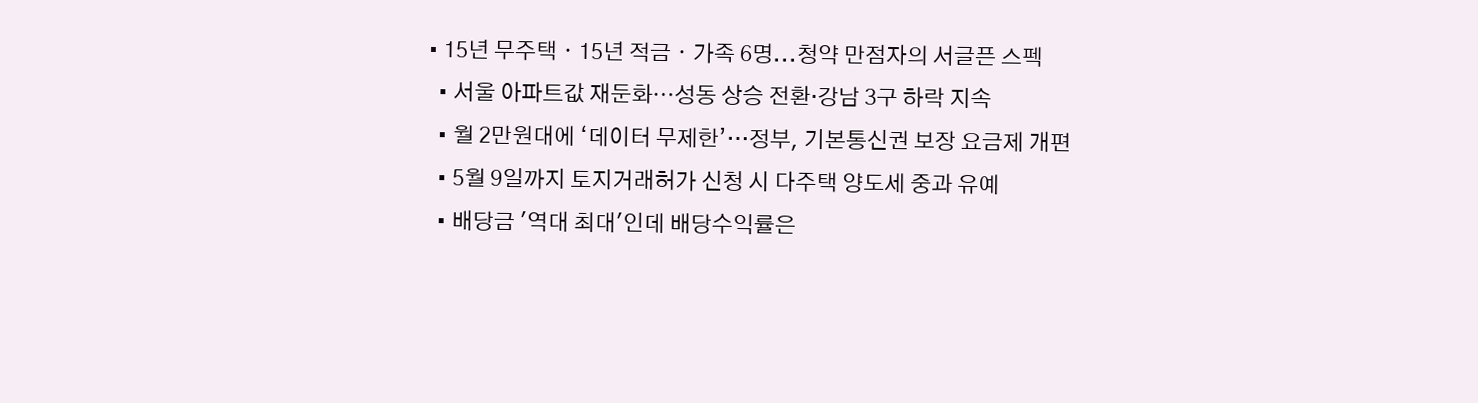• 15년 무주택ㆍ15년 적금ㆍ가족 6명...청약 만점자의 서글픈 스펙
  • 서울 아파트값 재둔화⋯성동 상승 전환·강남 3구 하락 지속
  • 월 2만원대에 ‘데이터 무제한’…정부, 기본통신권 보장 요금제 개편
  • 5월 9일까지 토지거래허가 신청 시 다주택 양도세 중과 유예
  • 배당금 '역대 최대'인데 배당수익률은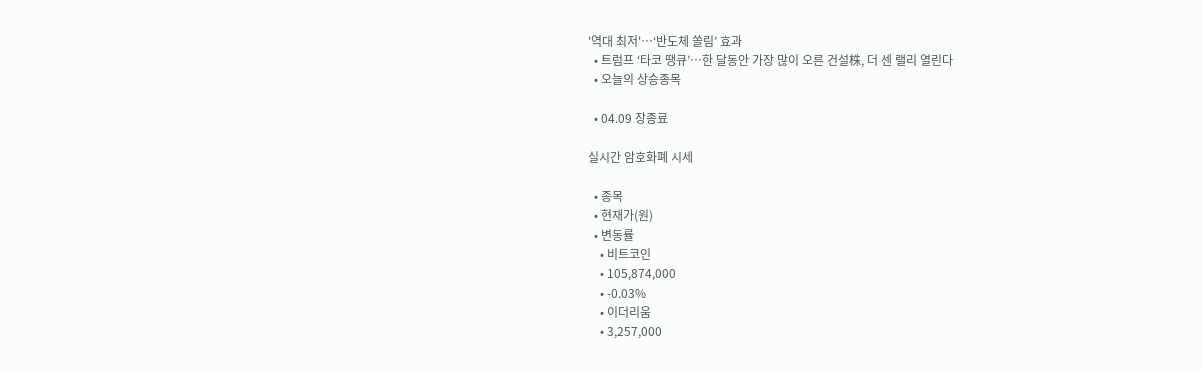'역대 최저'⋯‘반도체 쏠림’ 효과
  • 트럼프 ‘타코 땡큐’…한 달동안 가장 많이 오른 건설株, 더 센 랠리 열린다
  • 오늘의 상승종목

  • 04.09 장종료

실시간 암호화폐 시세

  • 종목
  • 현재가(원)
  • 변동률
    • 비트코인
    • 105,874,000
    • -0.03%
    • 이더리움
    • 3,257,000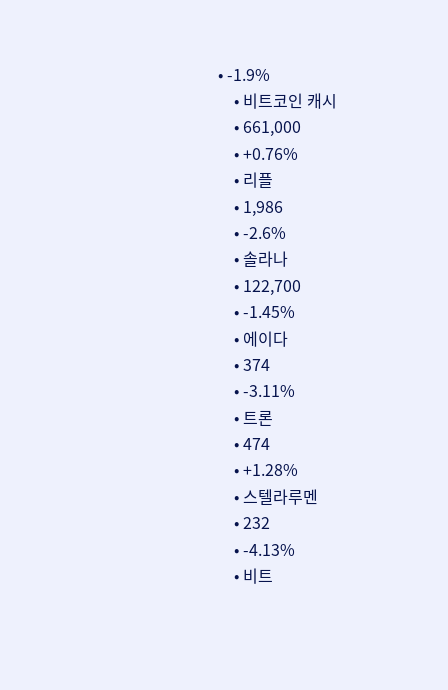• -1.9%
    • 비트코인 캐시
    • 661,000
    • +0.76%
    • 리플
    • 1,986
    • -2.6%
    • 솔라나
    • 122,700
    • -1.45%
    • 에이다
    • 374
    • -3.11%
    • 트론
    • 474
    • +1.28%
    • 스텔라루멘
    • 232
    • -4.13%
    • 비트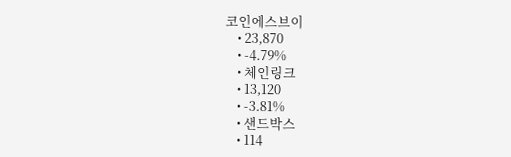코인에스브이
    • 23,870
    • -4.79%
    • 체인링크
    • 13,120
    • -3.81%
    • 샌드박스
    • 114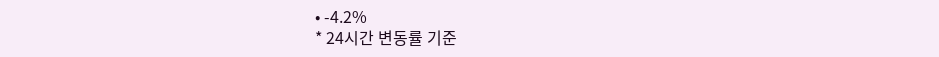• -4.2%
* 24시간 변동률 기준